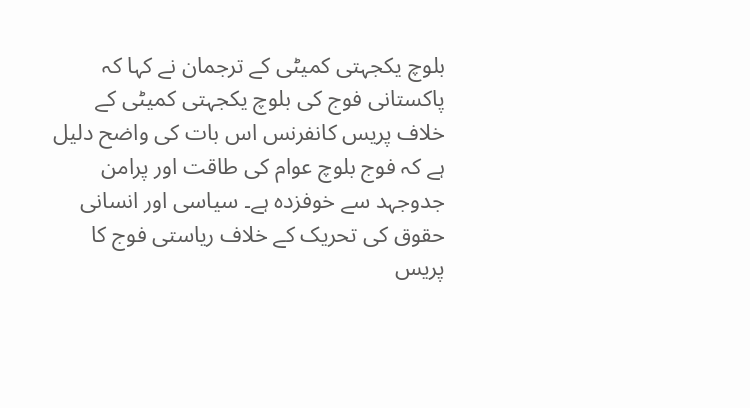بلوچ یکجہتی کمیٹی کے ترجمان نے کہا کہ پاکستانی فوج کی بلوچ یکجہتی کمیٹی کے خلاف پریس کانفرنس اس بات کی واضح دلیل ہے کہ فوج بلوچ عوام کی طاقت اور پرامن جدوجہد سے خوفزدہ ہے۔ سیاسی اور انسانی حقوق کی تحریک کے خلاف ریاستی فوج کا پریس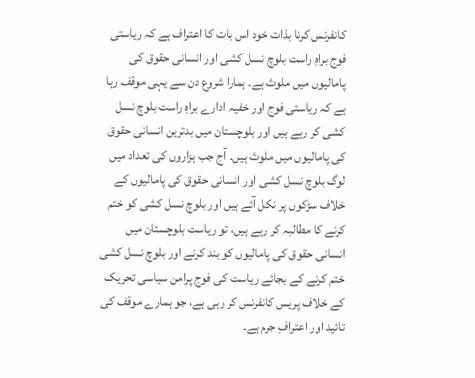کانفرنس کرنا بذات خود اس بات کا اعتراف ہے کہ ریاستی فوج براہِ راست بلوچ نسل کشی اور انسانی حقوق کی پامالیوں میں ملوث ہے۔ ہمارا شروع دن سے یہی موقف رہا ہے کہ ریاستی فوج اور خفیہ ادارے براہِ راست بلوچ نسل کشی کر رہے ہیں اور بلوچستان میں بدترین انسانی حقوق کی پامالیوں میں ملوث ہیں۔ آج جب ہزاروں کی تعداد میں لوگ بلوچ نسل کشی اور انسانی حقوق کی پامالیوں کے خلاف سڑکوں پر نکل آئے ہیں اور بلوچ نسل کشی کو ختم کرنے کا مطالبہ کر رہے ہیں، تو ریاست بلوچستان میں انسانی حقوق کی پامالیوں کو بند کرنے اور بلوچ نسل کشی ختم کرنے کے بجائے ریاست کی فوج پرامن سیاسی تحریک کے خلاف پریس کانفرنس کر رہی ہے، جو ہمارے موقف کی تائید اور اعترافِ جرم ہے۔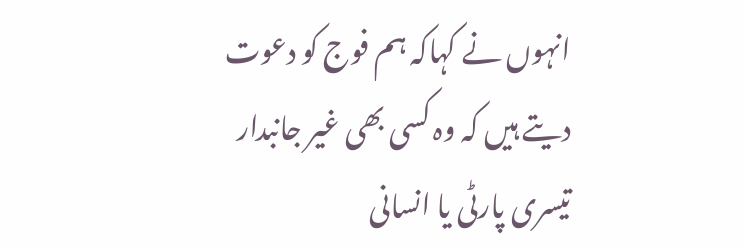انہوں نے کہاکہ ہم فوج کو دعوت دیتے ہیں کہ وہ کسی بھی غیر جانبدار تیسری پارٹی یا انسانی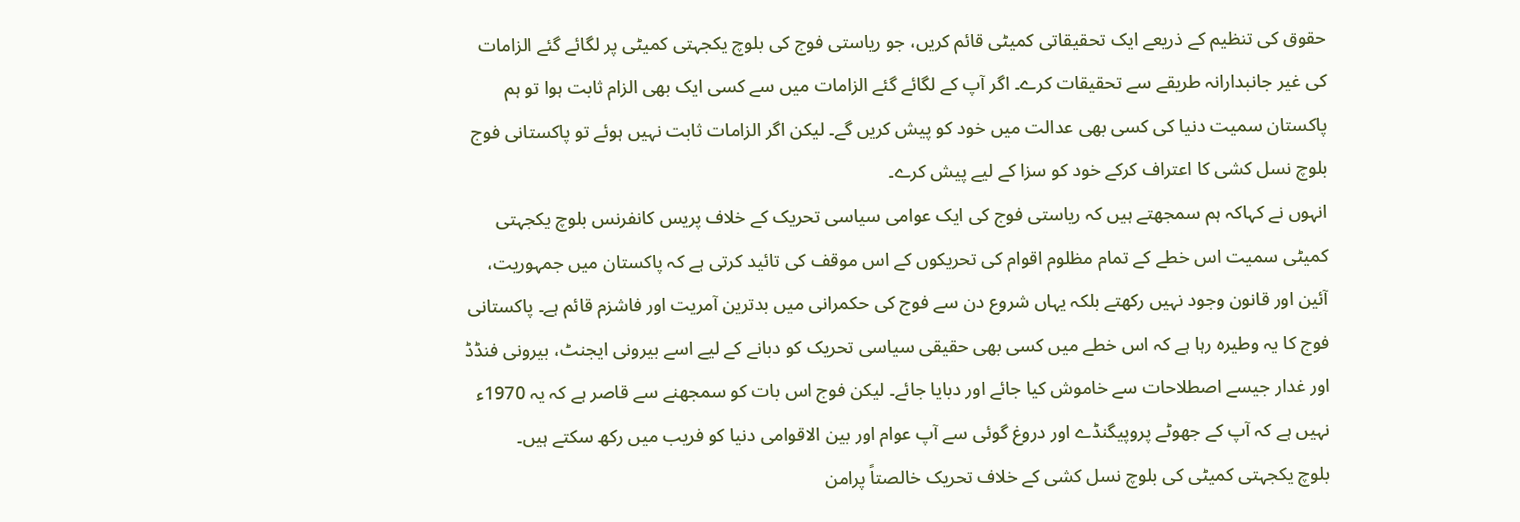حقوق کی تنظیم کے ذریعے ایک تحقیقاتی کمیٹی قائم کریں، جو ریاستی فوج کی بلوچ یکجہتی کمیٹی پر لگائے گئے الزامات کی غیر جانبدارانہ طریقے سے تحقیقات کرے۔ اگر آپ کے لگائے گئے الزامات میں سے کسی ایک بھی الزام ثابت ہوا تو ہم پاکستان سمیت دنیا کی کسی بھی عدالت میں خود کو پیش کریں گے۔ لیکن اگر الزامات ثابت نہیں ہوئے تو پاکستانی فوج بلوچ نسل کشی کا اعتراف کرکے خود کو سزا کے لیے پیش کرے۔
انہوں نے کہاکہ ہم سمجھتے ہیں کہ ریاستی فوج کی ایک عوامی سیاسی تحریک کے خلاف پریس کانفرنس بلوچ یکجہتی کمیٹی سمیت اس خطے کے تمام مظلوم اقوام کی تحریکوں کے اس موقف کی تائید کرتی ہے کہ پاکستان میں جمہوریت، آئین اور قانون وجود نہیں رکھتے بلکہ یہاں شروع دن سے فوج کی حکمرانی میں بدترین آمریت اور فاشزم قائم ہے۔ پاکستانی فوج کا یہ وطیرہ رہا ہے کہ اس خطے میں کسی بھی حقیقی سیاسی تحریک کو دبانے کے لیے اسے بیرونی ایجنٹ، بیرونی فنڈڈ اور غدار جیسے اصطلاحات سے خاموش کیا جائے اور دبایا جائے۔ لیکن فوج اس بات کو سمجھنے سے قاصر ہے کہ یہ 1970ء نہیں ہے کہ آپ کے جھوٹے پروپیگنڈے اور دروغ گوئی سے آپ عوام اور بین الاقوامی دنیا کو فریب میں رکھ سکتے ہیں۔
بلوچ یکجہتی کمیٹی کی بلوچ نسل کشی کے خلاف تحریک خالصتاً پرامن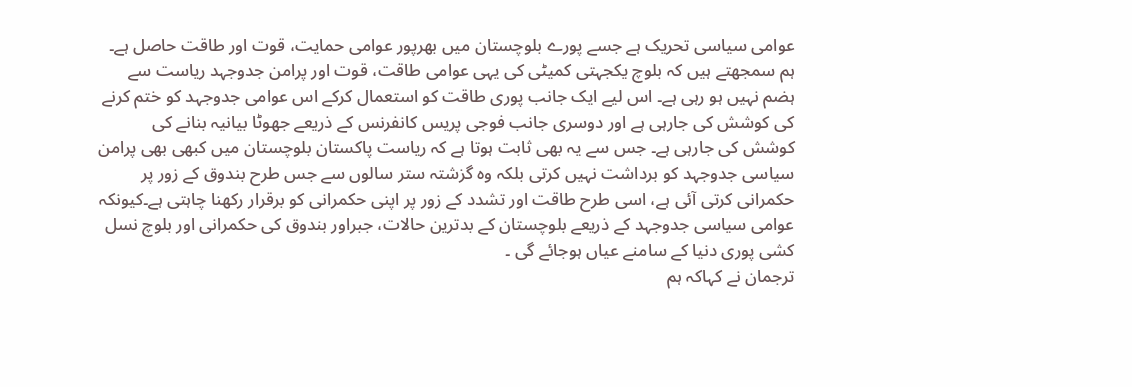عوامی سیاسی تحریک ہے جسے پورے بلوچستان میں بھرپور عوامی حمایت، قوت اور طاقت حاصل ہے۔ ہم سمجھتے ہیں کہ بلوچ یکجہتی کمیٹی کی یہی عوامی طاقت، قوت اور پرامن جدوجہد ریاست سے ہضم نہیں ہو رہی ہے۔ اس لیے ایک جانب پوری طاقت کو استعمال کرکے اس عوامی جدوجہد کو ختم کرنے کی کوشش کی جارہی ہے اور دوسری جانب فوجی پریس کانفرنس کے ذریعے جھوٹا بیانیہ بنانے کی کوشش کی جارہی ہے۔ جس سے یہ بھی ثابت ہوتا ہے کہ ریاست پاکستان بلوچستان میں کبھی بھی پرامن سیاسی جدوجہد کو برداشت نہیں کرتی بلکہ وہ گزشتہ ستر سالوں سے جس طرح بندوق کے زور پر حکمرانی کرتی آئی ہے، اسی طرح طاقت اور تشدد کے زور پر اپنی حکمرانی کو برقرار رکھنا چاہتی ہے۔کیونکہ عوامی سیاسی جدوجہد کے ذریعے بلوچستان کے بدترین حالات، جبراور بندوق کی حکمرانی اور بلوچ نسل کشی پوری دنیا کے سامنے عیاں ہوجائے گی ۔
ترجمان نے کہاکہ ہم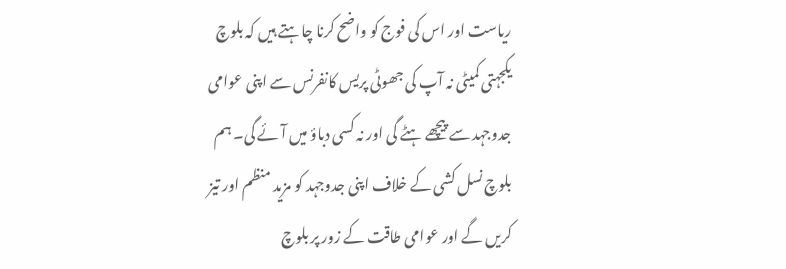ریاست اور اس کی فوج کو واضح کرنا چاہتے ہیں کہ بلوچ یکجہتی کمیٹی نہ آپ کی جھوٹی پریس کانفرنس سے اپنی عوامی جدوجہد سے پیچھے ہٹے گی اور نہ کسی دباؤ میں آئے گی۔ ہم بلوچ نسل کشی کے خلاف اپنی جدوجہد کو مزید منظم اور تیز کریں گے اور عوامی طاقت کے زور پر بلوچ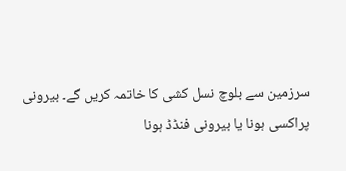سرزمین سے بلوچ نسل کشی کا خاتمہ کریں گے۔ بیرونی پراکسی ہونا یا بیرونی فنڈڈ ہونا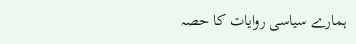ہمارے سیاسی روایات کا حصہ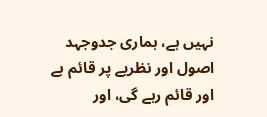نہیں ہے، ہماری جدوجہد اصول اور نظریے پر قائم ہے اور قائم رہے گی، اور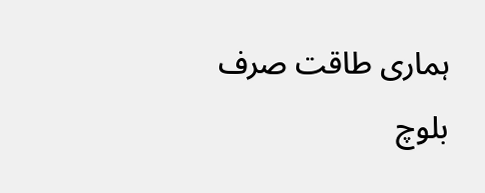ہماری طاقت صرف بلوچ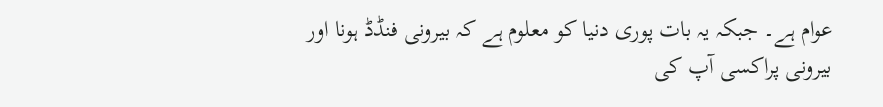عوام ہے۔ جبکہ یہ بات پوری دنیا کو معلوم ہے کہ بیرونی فنڈڈ ہونا اور بیرونی پراکسی آپ کی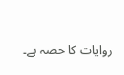روایات کا حصہ ہے۔